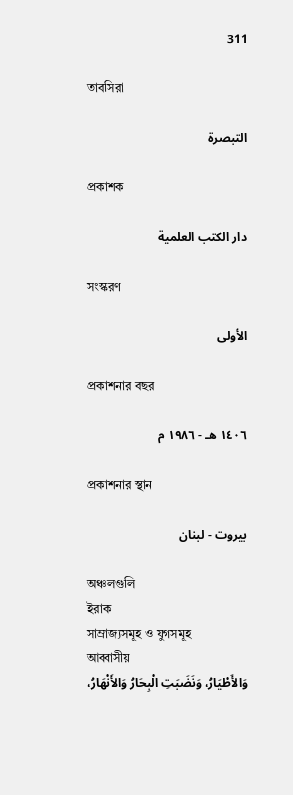311

তাবসিরা

التبصرة

প্রকাশক

دار الكتب العلمية

সংস্করণ

الأولى

প্রকাশনার বছর

١٤٠٦ هـ - ١٩٨٦ م

প্রকাশনার স্থান

بيروت - لبنان

অঞ্চলগুলি
ইরাক
সাম্রাজ্যসমূহ ও যুগসমূহ
আব্বাসীয়
وَالأَطْيَارُ، وَنَضَبَتِ الْبِحَارُ وَالأَنْهَارُ،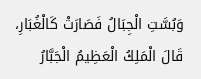وَبُسَّتِ الْجِبَالُ فَصَارَتْ كَالْغُبَارِ، قَالَ الْمَلِكُ الْعَظِيمُ الْجَبَّارُ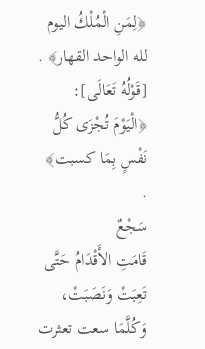﴿لِمَنِ الْمُلْكُ اليوم لله الواحد القهار﴾ .
[قَوْلُهُ تَعَالَى]: ﴿الْيَوْمَ تُجْزَى كُلُّ نَفْسٍ بِمَا كسبت﴾ .
سَجْعٌ
قَامَتِ الأَقْدَامُ حَتَّى تَعِبَتْ وَنَصَبَتْ، وَكُلَّمَا سعت تعثرت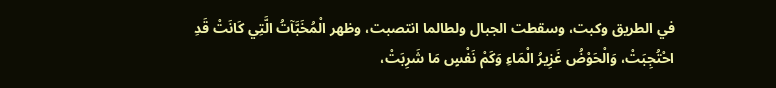في الطريق وكبت، وسقطت الجبال ولطالما انتصبت، وظهر الْمُخَبَّآتُ الَّتِي كَانَتْ قَدِ احْتُجِبَتْ، وَالْحَوْضُ غَزِيرُ الْمَاءِ وَكَمْ نَفْسٍ مَا شَرِبَتْ،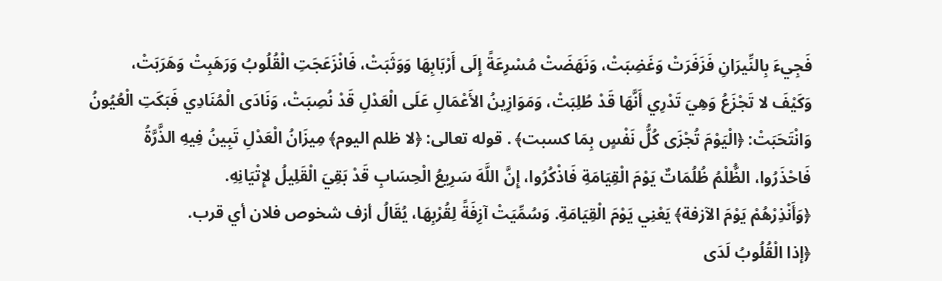فَجِيءَ بِالنِّيرَانِ فَزَفَرَتْ وَغَضِبَتْ، وَنَهَضَتْ مُسْرِعَةً إِلَى أَرْبَابِهَا وَوَثَبَتْ، فَانْزَعَجَتِ الْقُلُوبُ وَرَهَبِتْ وَهَرَبَتْ، وَكَيْفَ لا تَجْزَعُ وَهِيَ تَدْرِي أَنَّهَا قَدْ طُلِبَتْ، وَمَوَازِينُ الأَعْمَالِ عَلَى الْعَدْلِ قَدْ نُصِبَتْ، وَنَادَى الْمُنَادِي فَبَكَتِ الْعُيُونُ وَانْتَحَبَتْ: ﴿الْيَوْمَ تُجْزَى كُلُّ نَفْسٍ بِمَا كسبت﴾ . قوله تعالى: ﴿لا ظلم اليوم﴾ مِيزَانُ الْعَدْلِ تَبِينُ فِيهِ الذَّرَّةُ فَاحْذَرُوا، الظُّلْمُ ظُلُمَاتٌ يَوْمَ الْقِيَامَةِ فَاذْكُرُوا، إِنَّ اللَّهَ سَرِيعُ الْحِسَابِ قَدْ بَقِيَ الْقَلِيلُ لإِتْيَانِهِ.
﴿وَأَنْذِرْهُمْ يَوْمَ الآزفة﴾ يَعْنِي يَوْمَ الْقِيَامَةِ. وَسُمِّيَتْ آزِفَةً لِقُرْبِهَا، يُقَالُ أزف شخوص فلان أي قرب.
﴿إذا الْقُلُوبُ لَدَى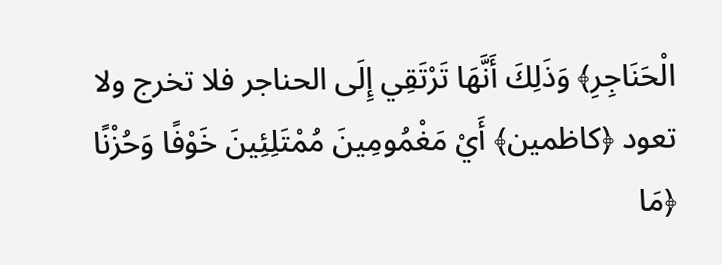الْحَنَاجِرِ﴾ وَذَلِكَ أَنَّهَا تَرْتَقِي إِلَى الحناجر فلا تخرج ولا تعود ﴿كاظمين﴾ أَيْ مَغْمُومِينَ مُمْتَلِئِينَ خَوْفًا وَحُزْنًا ﴿مَا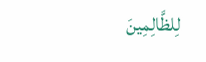لِلظَّالِمِينَ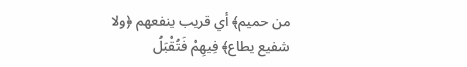من حميم﴾ أي قريب ينفعهم ﴿ولا شفيع يطاع﴾ فِيهِمْ فَتُقْبَلُ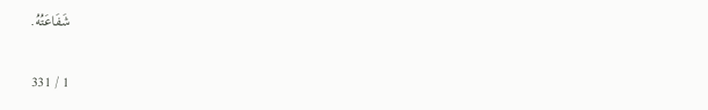شَفَاعَتُهُ.

1 / 331